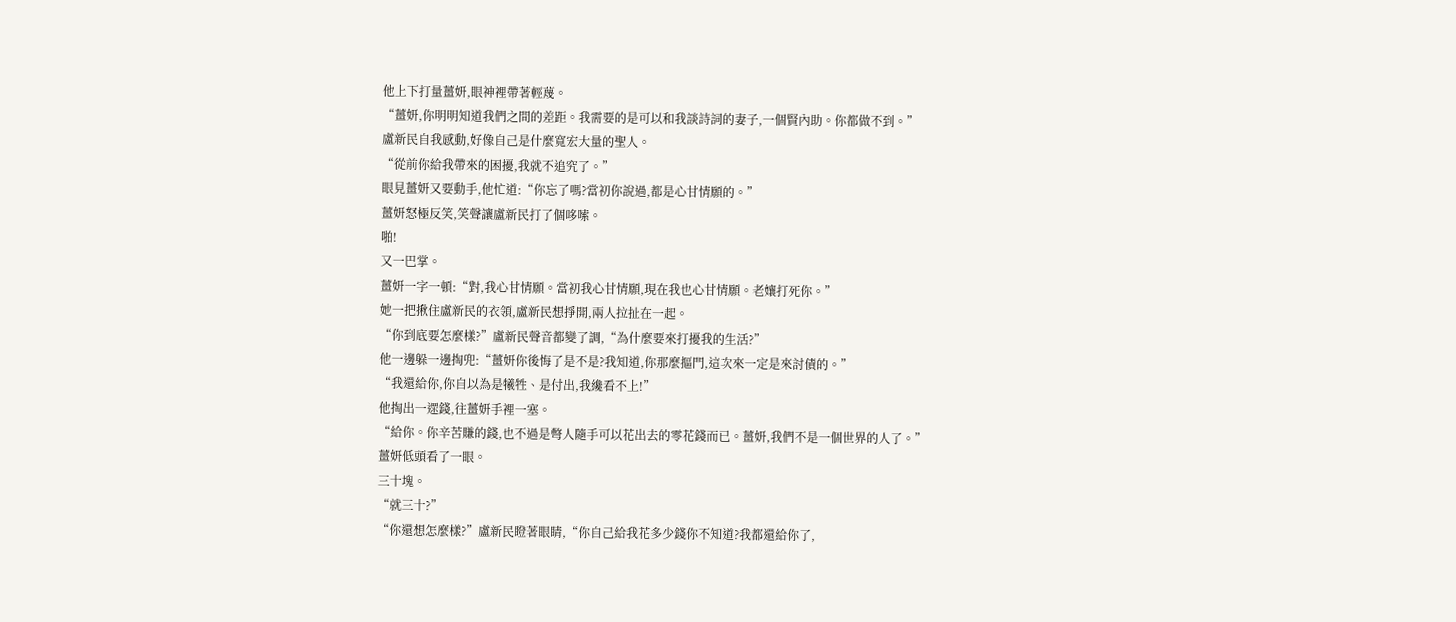他上下打量薑妍,眼神裡帶著輕蔑。
“薑妍,你明明知道我們之間的差距。我需要的是可以和我談詩詞的妻子,一個賢內助。你都做不到。”
盧新民自我感動,好像自己是什麼寬宏大量的聖人。
“從前你給我帶來的困擾,我就不追究了。”
眼見薑妍又要動手,他忙道:“你忘了嗎?當初你說過,都是心甘情願的。”
薑妍怒極反笑,笑聲讓盧新民打了個哆嗦。
啪!
又一巴掌。
薑妍一字一頓:“對,我心甘情願。當初我心甘情願,現在我也心甘情願。老孃打死你。”
她一把揪住盧新民的衣領,盧新民想掙開,兩人拉扯在一起。
“你到底要怎麼樣?”盧新民聲音都變了調,“為什麼要來打擾我的生活?”
他一邊躲一邊掏兜:“薑妍你後悔了是不是?我知道,你那麼摳門,這次來一定是來討債的。”
“我還給你,你自以為是犧牲、是付出,我纔看不上!”
他掏出一遝錢,往薑妍手裡一塞。
“給你。你辛苦賺的錢,也不過是彆人隨手可以花出去的零花錢而已。薑妍,我們不是一個世界的人了。”
薑妍低頭看了一眼。
三十塊。
“就三十?”
“你還想怎麼樣?”盧新民瞪著眼睛,“你自己給我花多少錢你不知道?我都還給你了,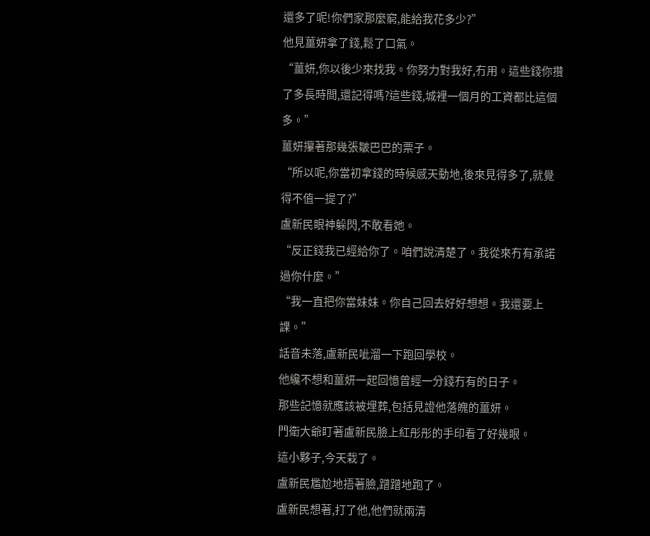還多了呢!你們家那麼窮,能給我花多少?”
他見薑妍拿了錢,鬆了口氣。
“薑妍,你以後少來找我。你努力對我好,冇用。這些錢你攢了多長時間,還記得嗎?這些錢,城裡一個月的工資都比這個多。”
薑妍攥著那幾張皺巴巴的票子。
“所以呢,你當初拿錢的時候感天動地,後來見得多了,就覺得不值一提了?”
盧新民眼神躲閃,不敢看她。
“反正錢我已經給你了。咱們說清楚了。我從來冇有承諾過你什麼。”
“我一直把你當妹妹。你自己回去好好想想。我還要上課。”
話音未落,盧新民呲溜一下跑回學校。
他纔不想和薑妍一起回憶曾經一分錢冇有的日子。
那些記憶就應該被埋葬,包括見證他落魄的薑妍。
門衛大爺盯著盧新民臉上紅彤彤的手印看了好幾眼。
這小夥子,今天栽了。
盧新民尷尬地捂著臉,蹭蹭地跑了。
盧新民想著,打了他,他們就兩清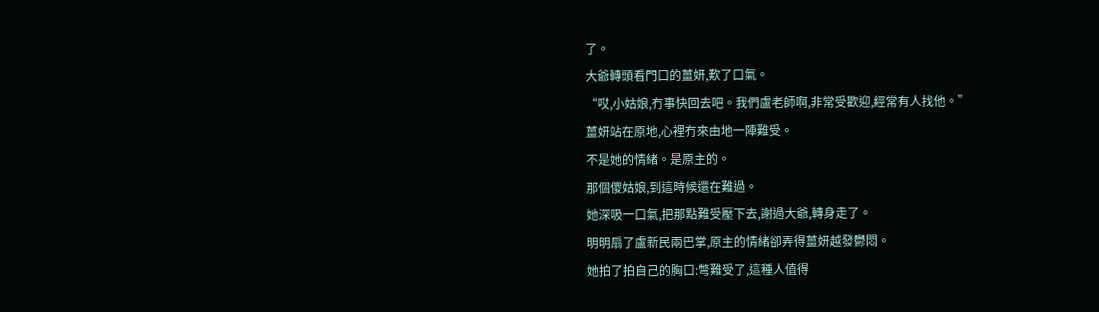了。
大爺轉頭看門口的薑妍,歎了口氣。
“哎,小姑娘,冇事快回去吧。我們盧老師啊,非常受歡迎,經常有人找他。”
薑妍站在原地,心裡冇來由地一陣難受。
不是她的情緒。是原主的。
那個傻姑娘,到這時候還在難過。
她深吸一口氣,把那點難受壓下去,謝過大爺,轉身走了。
明明扇了盧新民兩巴掌,原主的情緒卻弄得薑妍越發鬱悶。
她拍了拍自己的胸口:彆難受了,這種人值得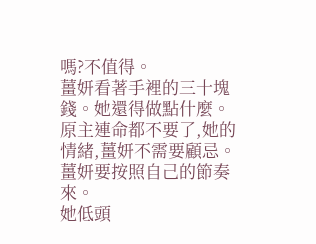嗎?不值得。
薑妍看著手裡的三十塊錢。她還得做點什麼。
原主連命都不要了,她的情緒,薑妍不需要顧忌。
薑妍要按照自己的節奏來。
她低頭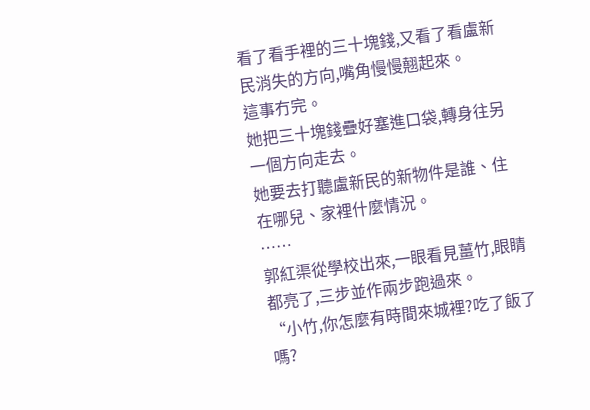看了看手裡的三十塊錢,又看了看盧新民消失的方向,嘴角慢慢翹起來。
這事冇完。
她把三十塊錢疊好塞進口袋,轉身往另一個方向走去。
她要去打聽盧新民的新物件是誰、住在哪兒、家裡什麼情況。
……
郭紅渠從學校出來,一眼看見薑竹,眼睛都亮了,三步並作兩步跑過來。
“小竹,你怎麼有時間來城裡?吃了飯了嗎?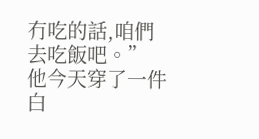冇吃的話,咱們去吃飯吧。”
他今天穿了一件白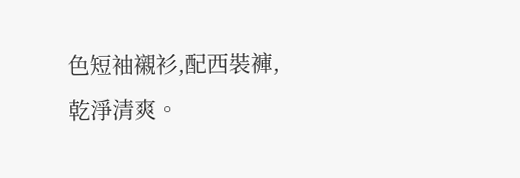色短袖襯衫,配西裝褲,乾淨清爽。